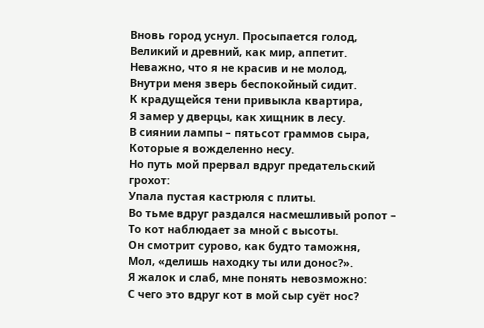Вновь город уснул. Просыпается голод,
Великий и древний, как мир, аппетит.
Неважно, что я не красив и не молод,
Внутри меня зверь беспокойный сидит.
К крадущейся тени привыкла квартира,
Я замер у дверцы, как хищник в лесу.
В сиянии лампы – пятьсот граммов сыра,
Которые я вожделенно несу.
Но путь мой прервал вдруг предательский грохот:
Упала пустая кастрюля с плиты.
Во тьме вдруг раздался насмешливый ропот –
То кот наблюдает за мной с высоты.
Он смотрит сурово, как будто таможня,
Мол, «делишь находку ты или донос?».
Я жалок и слаб, мне понять невозможно:
С чего это вдруг кот в мой сыр суёт нос?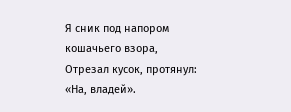Я сник под напором кошачьего взора,
Отрезал кусок, протянул: «На, владей».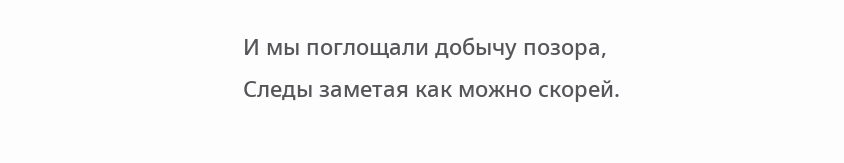И мы поглощали добычу позора,
Следы заметая как можно скорей.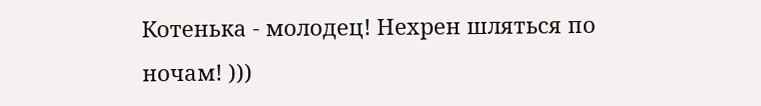Котенька - молодец! Нехрен шляться по ночам! )))